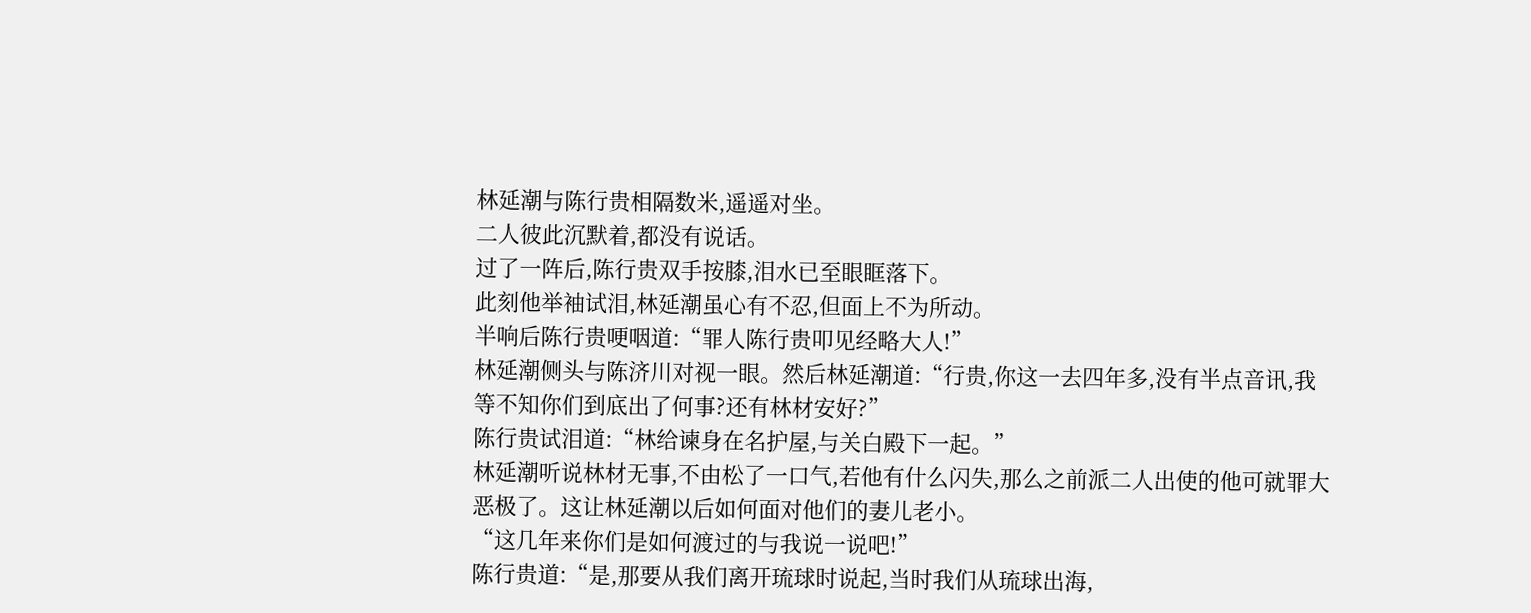林延潮与陈行贵相隔数米,遥遥对坐。
二人彼此沉默着,都没有说话。
过了一阵后,陈行贵双手按膝,泪水已至眼眶落下。
此刻他举袖试泪,林延潮虽心有不忍,但面上不为所动。
半响后陈行贵哽咽道:“罪人陈行贵叩见经略大人!”
林延潮侧头与陈济川对视一眼。然后林延潮道:“行贵,你这一去四年多,没有半点音讯,我等不知你们到底出了何事?还有林材安好?”
陈行贵试泪道:“林给谏身在名护屋,与关白殿下一起。”
林延潮听说林材无事,不由松了一口气,若他有什么闪失,那么之前派二人出使的他可就罪大恶极了。这让林延潮以后如何面对他们的妻儿老小。
“这几年来你们是如何渡过的与我说一说吧!”
陈行贵道:“是,那要从我们离开琉球时说起,当时我们从琉球出海,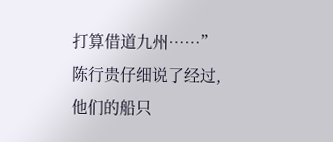打算借道九州……”
陈行贵仔细说了经过,他们的船只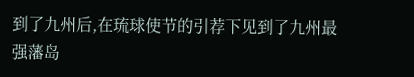到了九州后,在琉球使节的引荐下见到了九州最强藩岛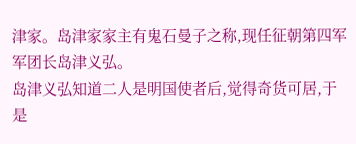津家。岛津家家主有鬼石曼子之称,现任征朝第四军军团长岛津义弘。
岛津义弘知道二人是明国使者后,觉得奇货可居,于是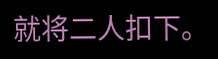就将二人扣下。